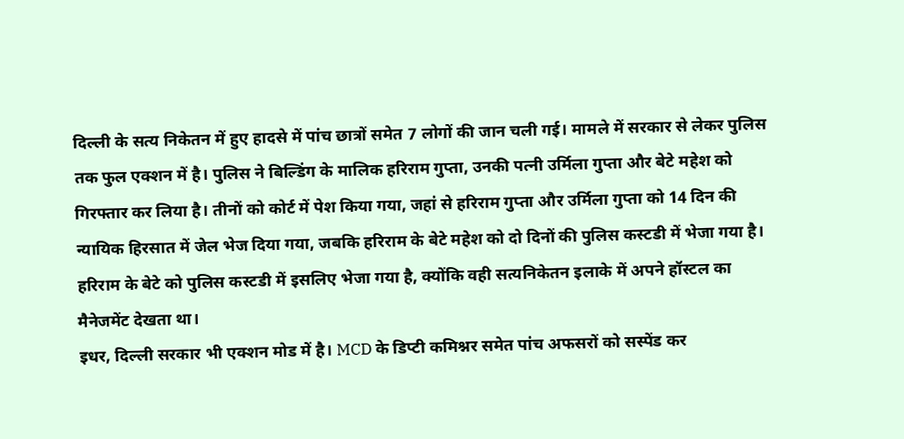दिल्ली के सत्य निकेतन में हुए हादसे में पांच छात्रों समेत 7 लोगों की जान चली गई। मामले में सरकार से लेकर पुलिस तक फुल एक्शन में है। पुलिस ने बिल्डिंग के मालिक हरिराम गुप्ता, उनकी पत्नी उर्मिला गुप्ता और बेटे महेश को गिरफ्तार कर लिया है। तीनों को कोर्ट में पेश किया गया, जहां से हरिराम गुप्ता और उर्मिला गुप्ता को 14 दिन की न्यायिक हिरसात में जेल भेज दिया गया, जबकि हरिराम के बेटे महेश को दो दिनों की पुलिस कस्टडी में भेजा गया है। हरिराम के बेटे को पुलिस कस्टडी में इसलिए भेजा गया है, क्योंकि वही सत्यनिकेतन इलाके में अपने हॉस्टल का मैनेजमेंट देखता था।
इधर, दिल्ली सरकार भी एक्शन मोड में है। MCD के डिप्टी कमिश्नर समेत पांच अफसरों को सस्पेंड कर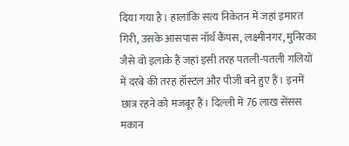दिया गया है। हालांकि सत्य निकेतन में जहां इमारत गिरी, उसके आसपास नॉर्थ कैंपस, लक्ष्मीनगर, मुनिरका जैसे वो इलाके हैं जहां इसी तरह पतली-पतली गलियों में दरबे की तरह हॉस्टल और पीजी बने हुए हैं। इनमें छात्र रहने को मजबूर हैं। दिल्ली में 76 लाख सेंसस मकान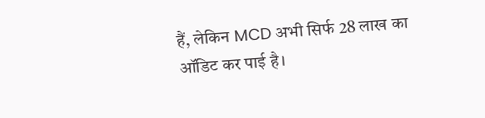हैं, लेकिन MCD अभी सिर्फ 28 लाख का ऑडिट कर पाई है।